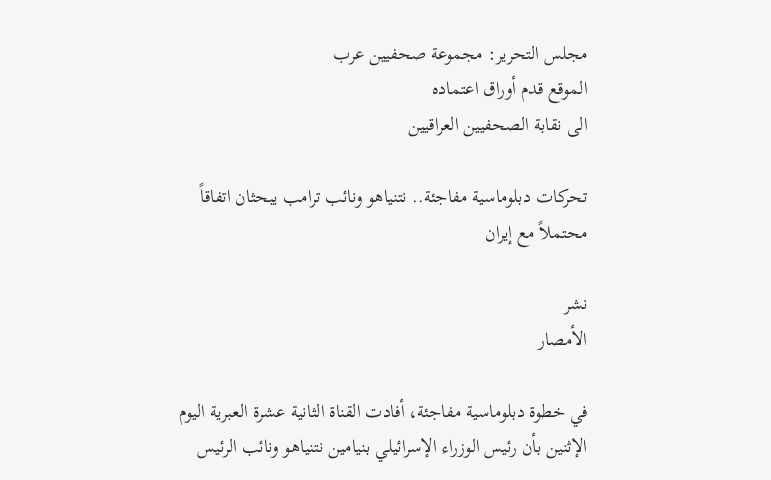مجلس التحرير: مجموعة صحفيين عرب
الموقع قدم أوراق اعتماده
الى نقابة الصحفيين العراقيين

تحركات دبلوماسية مفاجئة.. نتنياهو ونائب ترامب يبحثان اتفاقاً محتملاً مع إيران

نشر
الأمصار

في خطوة دبلوماسية مفاجئة، أفادت القناة الثانية عشرة العبرية اليوم الإثنين بأن رئيس الوزراء الإسرائيلي بنيامين نتنياهو ونائب الرئيس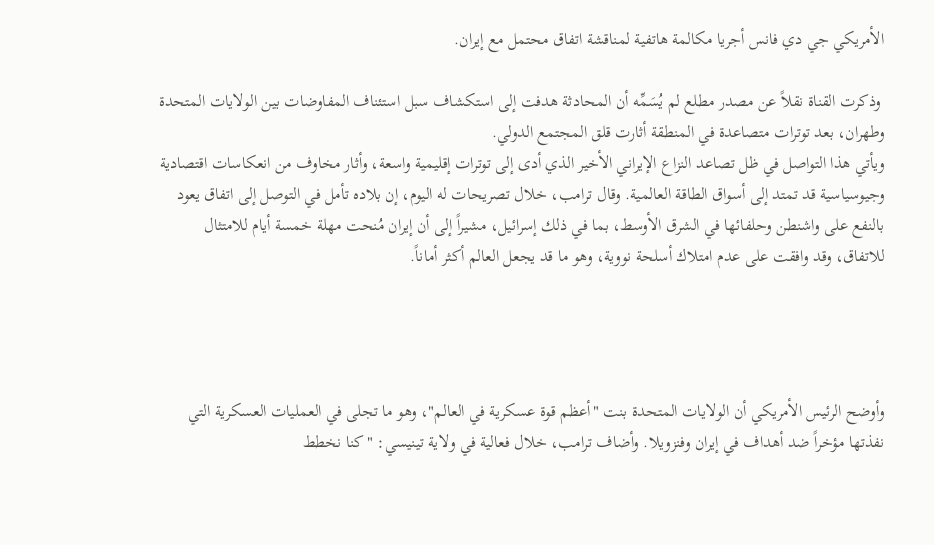الأمريكي جي دي فانس أجريا مكالمة هاتفية لمناقشة اتفاق محتمل مع إيران.

 وذكرت القناة نقلاً عن مصدر مطلع لم يُسَمِّه أن المحادثة هدفت إلى استكشاف سبل استئناف المفاوضات بين الولايات المتحدة وطهران، بعد توترات متصاعدة في المنطقة أثارت قلق المجتمع الدولي.
ويأتي هذا التواصل في ظل تصاعد النزاع الإيراني الأخير الذي أدى إلى توترات إقليمية واسعة، وأثار مخاوف من انعكاسات اقتصادية وجيوسياسية قد تمتد إلى أسواق الطاقة العالمية. وقال ترامب، خلال تصريحات له اليوم، إن بلاده تأمل في التوصل إلى اتفاق يعود بالنفع على واشنطن وحلفائها في الشرق الأوسط، بما في ذلك إسرائيل، مشيراً إلى أن إيران مُنحت مهلة خمسة أيام للامتثال للاتفاق، وقد وافقت على عدم امتلاك أسلحة نووية، وهو ما قد يجعل العالم أكثر أماناً.




وأوضح الرئيس الأمريكي أن الولايات المتحدة بنت "أعظم قوة عسكرية في العالم"، وهو ما تجلى في العمليات العسكرية التي نفذتها مؤخراً ضد أهداف في إيران وفنزويلا. وأضاف ترامب، خلال فعالية في ولاية تينيسي: "كنا نخطط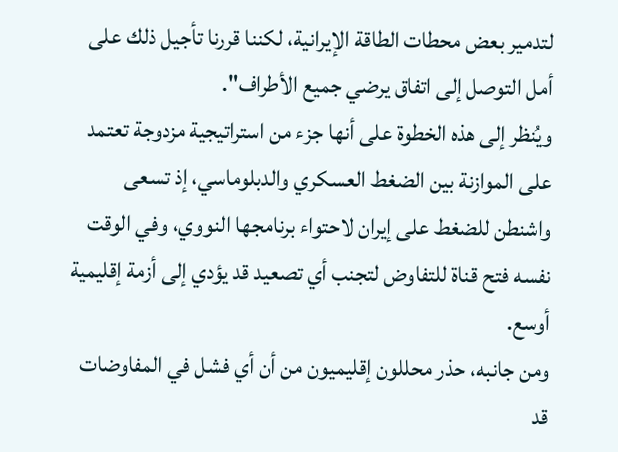لتدمير بعض محطات الطاقة الإيرانية، لكننا قررنا تأجيل ذلك على أمل التوصل إلى اتفاق يرضي جميع الأطراف".
ويُنظر إلى هذه الخطوة على أنها جزء من استراتيجية مزدوجة تعتمد على الموازنة بين الضغط العسكري والدبلوماسي، إذ تسعى واشنطن للضغط على إيران لاحتواء برنامجها النووي، وفي الوقت نفسه فتح قناة للتفاوض لتجنب أي تصعيد قد يؤدي إلى أزمة إقليمية أوسع.
ومن جانبه، حذر محللون إقليميون من أن أي فشل في المفاوضات قد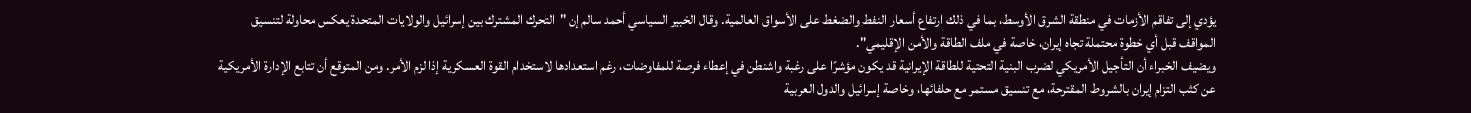يؤدي إلى تفاقم الأزمات في منطقة الشرق الأوسط، بما في ذلك ارتفاع أسعار النفط والضغط على الأسواق العالمية. وقال الخبير السياسي أحمد سالم إن "التحرك المشترك بين إسرائيل والولايات المتحدة يعكس محاولة لتنسيق المواقف قبل أي خطوة محتملة تجاه إيران، خاصة في ملف الطاقة والأمن الإقليمي".
ويضيف الخبراء أن التأجيل الأمريكي لضرب البنية التحتية للطاقة الإيرانية قد يكون مؤشرًا على رغبة واشنطن في إعطاء فرصة للمفاوضات، رغم استعدادها لاستخدام القوة العسكرية إذا لزم الأمر. ومن المتوقع أن تتابع الإدارة الأمريكية عن كثب التزام إيران بالشروط المقترحة، مع تنسيق مستمر مع حلفائها، وخاصة إسرائيل والدول العربية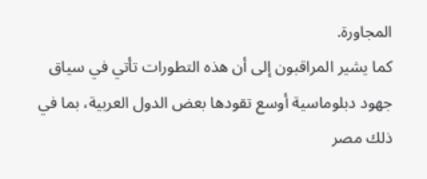المجاورة.
كما يشير المراقبون إلى أن هذه التطورات تأتي في سياق جهود دبلوماسية أوسع تقودها بعض الدول العربية، بما في ذلك مصر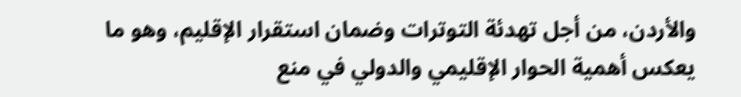والأردن، من أجل تهدئة التوترات وضمان استقرار الإقليم، وهو ما يعكس أهمية الحوار الإقليمي والدولي في منع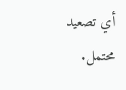أي تصعيد محتمل.